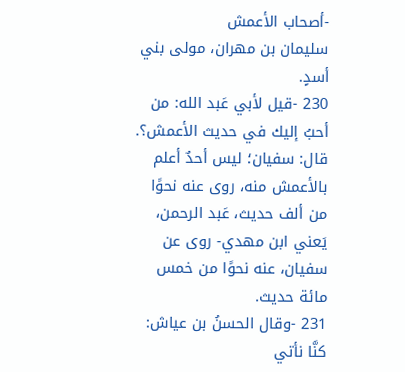-أصحاب الأعمش
سليمان بن مهران، مولى بني أسدٍ.
230 -قيل لأبي عَبد الله: من أحبُ إليك في حديث الأعمش؟.
قال: سفيان؛ ليس أحدٌ أعلم بالأعمش منه، روى عنه نحوًا من ألف حديث، عَبد الرحمن، يَعني ابن مهدي- روى عن سفيان، عنه نحوًا من خمس مائة حديث.
231 -وقال الحسنُ بن عياش: كنَّا نأتي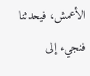الأعمش، فيحدثنا فنجيء إلى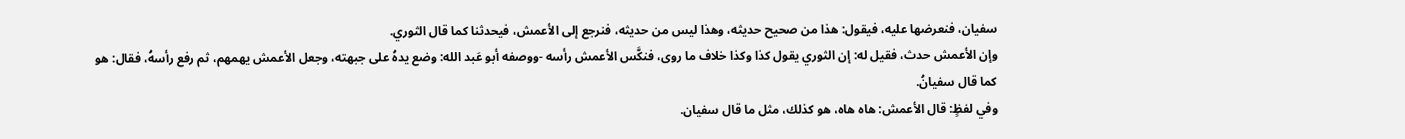سفيان، فنعرضها عليه، فيقول: هذا من صحيح حديثه، وهذا ليس من حديثه، فنرجع إلى الأعمش، فيحدثنا كما قال الثوري.
وإن الأعمش حدث، فقيل له: إن الثوري يقول كذا وكذا خلاف ما روى، فنكَّس الأعمش رأسه -ووصفه أبو عَبد الله: وضع يدهُ على جبهته، وجعل الأعمش يهمهم، ثم رفع رأسهُ، فقال: هو كما قال سفيانُ.
وفي لفظٍ: قال الأعمش: هاه هاه، هو كذلك، مثل ما قال سفيان.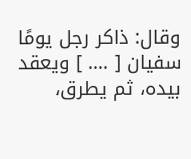وقال: ذاكر رجل يومًا سفيان [ .... ] ويعقد بيده، ثم يطرق،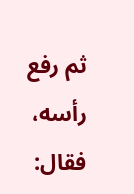ثم رفع رأسه، فقال: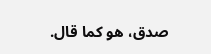صدق، هو كما قال.